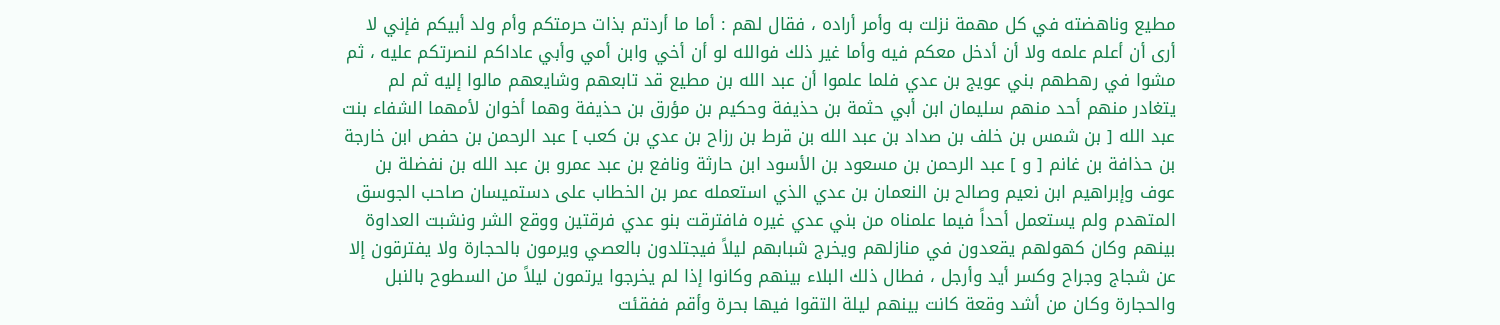مطيع وناهضته في كل مهمة نزلت به وأمر أراده ، فقال لهم : أما ما أردتم بذات حرمتكم وأم ولد أبيكم فإني لا أرى أن أعلم علمه ولا أن أدخل معكم فيه وأما غير ذلك فوالله لو أن أخي وابن أمي وأبي عاداكم لنصرتكم عليه ، ثم مشوا في رهطهم بني عويج بن عدي فلما علموا أن عبد الله بن مطيع قد تابعهم وشايعهم مالوا إليه ثم لم يتغادر منهم أحد منهم سليمان ابن أبي حثمة بن حذيفة وحكيم بن مؤرق بن حذيفة وهما أخوان لأمهما الشفاء بنت عبد الله [ بن شمس بن خلف بن صداد بن عبد الله بن قرط بن رزاح بن عدي بن كعب ] عبد الرحمن بن حفص ابن خارجة بن حذافة بن غانم [ و ] عبد الرحمن بن مسعود بن الأسود ابن حارثة ونافع بن عبد عمرو بن عبد الله بن نفضلة بن عوف وإبراهيم ابن نعيم وصالح بن النعمان بن عدي الذي استعمله عمر بن الخطاب على دستميسان صاحب الجوسق المتهدم ولم يستعمل أحداً فيما علمناه من بني عدي غيره فافترقت بنو عدي فرقتين ووقع الشر ونشبت العداوة بينهم وكان كهولهم يقعدون في منازلهم ويخرج شبابهم ليلاً فيجتلدون بالعصي ويرمون بالحجارة ولا يفترقون إلا عن شجاج وجراح وكسر أيد وأرجل ، فطال ذلك البلاء بينهم وكانوا إذا لم يخرجوا يرتمون ليلاً من السطوح بالنبل والحجارة وكان من أشد وقعة كانت بينهم ليلة التقوا فيها بحرة وأقم ففقئت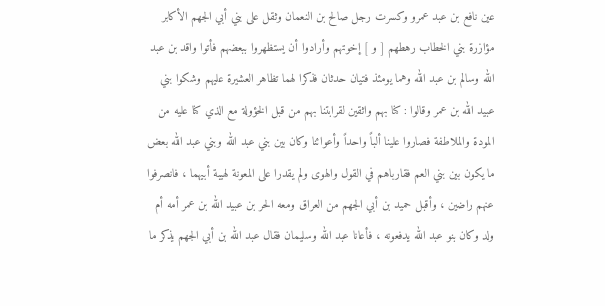عين نافع بن عبد عمرو وكسرت رجل صالح بن النعمان وثقل على بني أبي الجهم الأكابر مؤازرة بني الخطاب رهطهم [ و ] إخوتهم وأرادوا أن يستظهروا ببعضهم فأتوا واقد بن عبد الله وسالم بن عبد الله وهما يومئذ فتيان حدثان فذكرا لهما تظاهر العشيرة عليهم وشكوا بني عبيد الله بن عمر وقالوا : كنا بهم واثقين لقرابتنا بهم من قبل الخؤولة مع الذي كنا عليه من المودة والملاطفة فصاروا علينا ألباً واحداً وأعوائنا وكان بين بني عبد الله وبني عبد الله بعض ما يكون بين بني العم فقارباهم في القول والهوى ولم يقدرا على المعونة لهيبة أبيهما ، فانصرفوا عنهم راضين ، وأقبل حميد بن أبي الجهم من العراق ومعه الحر بن عبيد الله بن عمر أمه أم ولد وكان بنو عبد الله يدفعونه ، فأعانا عبد الله وسليمان فقال عبد الله بن أبي الجهم يذكر ما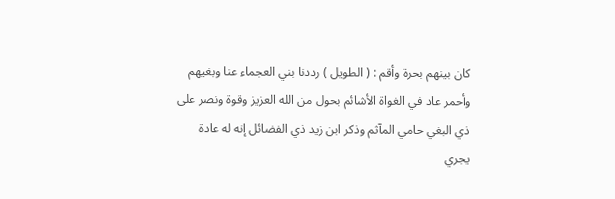كان بينهم بحرة وأقم : ( الطويل ) رددنا بني العجماء عنا وبغيهم وأحمر عاد في الغواة الأشائم بحول من الله العزيز وقوة ونصر على ذي البغي حامي المآثم وذكر ابن زيد ذي الفضائل إنه له عادة يجري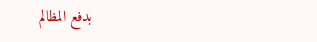بدفع المظالم